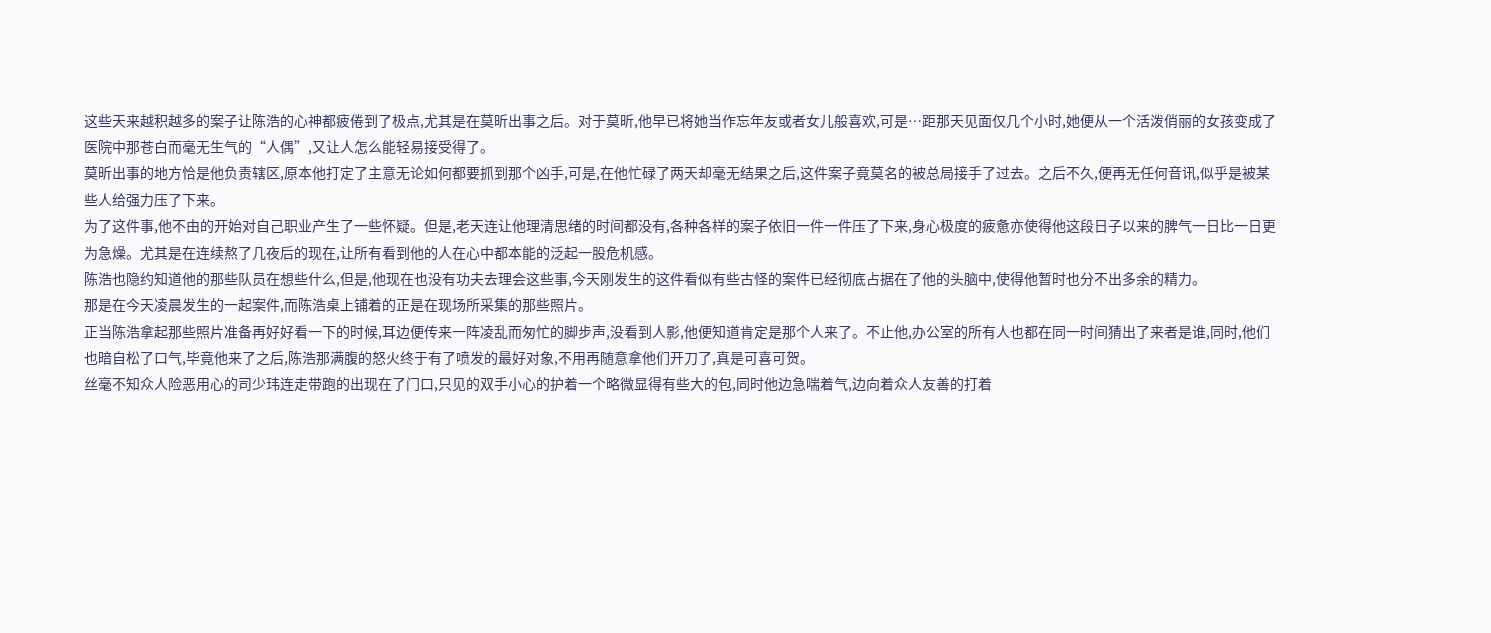这些天来越积越多的案子让陈浩的心神都疲倦到了极点,尤其是在莫昕出事之后。对于莫昕,他早已将她当作忘年友或者女儿般喜欢,可是…距那天见面仅几个小时,她便从一个活泼俏丽的女孩变成了医院中那苍白而毫无生气的“人偶”,又让人怎么能轻易接受得了。
莫昕出事的地方恰是他负责辖区,原本他打定了主意无论如何都要抓到那个凶手,可是,在他忙碌了两天却毫无结果之后,这件案子竟莫名的被总局接手了过去。之后不久,便再无任何音讯,似乎是被某些人给强力压了下来。
为了这件事,他不由的开始对自己职业产生了一些怀疑。但是,老天连让他理清思绪的时间都没有,各种各样的案子依旧一件一件压了下来,身心极度的疲惫亦使得他这段日子以来的脾气一日比一日更为急燥。尤其是在连续熬了几夜后的现在,让所有看到他的人在心中都本能的泛起一股危机感。
陈浩也隐约知道他的那些队员在想些什么,但是,他现在也没有功夫去理会这些事,今天刚发生的这件看似有些古怪的案件已经彻底占据在了他的头脑中,使得他暂时也分不出多余的精力。
那是在今天凌晨发生的一起案件,而陈浩桌上铺着的正是在现场所采集的那些照片。
正当陈浩拿起那些照片准备再好好看一下的时候,耳边便传来一阵凌乱而匆忙的脚步声,没看到人影,他便知道肯定是那个人来了。不止他,办公室的所有人也都在同一时间猜出了来者是谁,同时,他们也暗自松了口气,毕竟他来了之后,陈浩那满腹的怒火终于有了喷发的最好对象,不用再随意拿他们开刀了,真是可喜可贺。
丝毫不知众人险恶用心的司少玮连走带跑的出现在了门口,只见的双手小心的护着一个略微显得有些大的包,同时他边急喘着气,边向着众人友善的打着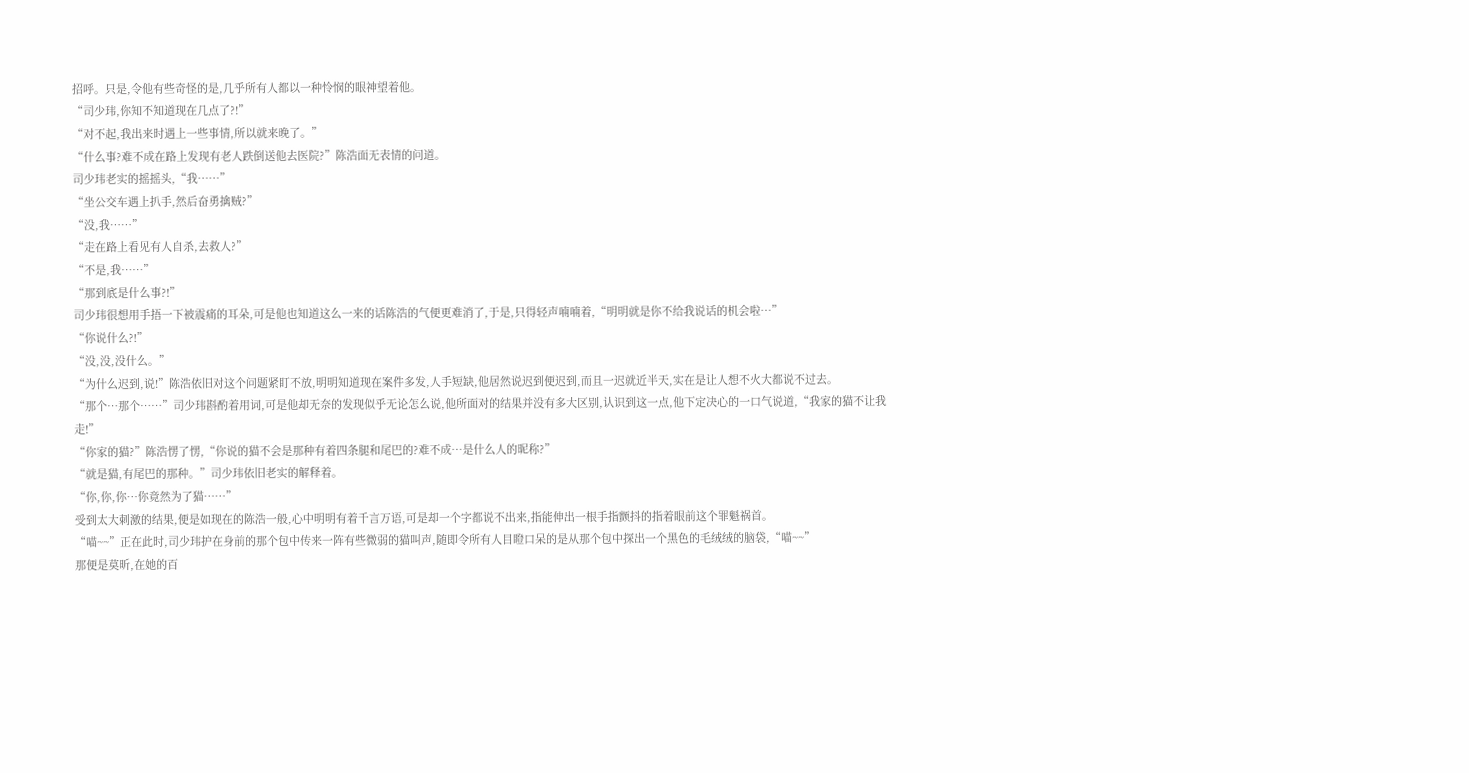招呼。只是,令他有些奇怪的是,几乎所有人都以一种怜悯的眼神望着他。
“司少玮,你知不知道现在几点了?!”
“对不起,我出来时遇上一些事情,所以就来晚了。”
“什么事?难不成在路上发现有老人跌倒送他去医院?”陈浩面无表情的问道。
司少玮老实的摇摇头,“我……”
“坐公交车遇上扒手,然后奋勇擒贼?”
“没,我……”
“走在路上看见有人自杀,去救人?”
“不是,我……”
“那到底是什么事?!”
司少玮很想用手捂一下被震痛的耳朵,可是他也知道这么一来的话陈浩的气便更难消了,于是,只得轻声喃喃着,“明明就是你不给我说话的机会啦…”
“你说什么?!”
“没,没,没什么。”
“为什么迟到,说!”陈浩依旧对这个问题紧盯不放,明明知道现在案件多发,人手短缺,他居然说迟到便迟到,而且一迟就近半天,实在是让人想不火大都说不过去。
“那个…那个……”司少玮斟酌着用词,可是他却无奈的发现似乎无论怎么说,他所面对的结果并没有多大区别,认识到这一点,他下定决心的一口气说道,“我家的猫不让我走!”
“你家的猫?”陈浩愣了愣,“你说的猫不会是那种有着四条腿和尾巴的?难不成…是什么人的昵称?”
“就是猫,有尾巴的那种。”司少玮依旧老实的解释着。
“你,你,你…你竟然为了猫……”
受到太大刺激的结果,便是如现在的陈浩一般,心中明明有着千言万语,可是却一个字都说不出来,指能伸出一根手指颤抖的指着眼前这个罪魁祸首。
“喵~~”正在此时,司少玮护在身前的那个包中传来一阵有些微弱的猫叫声,随即令所有人目瞪口呆的是从那个包中探出一个黑色的毛绒绒的脑袋,“喵~~”
那便是莫昕,在她的百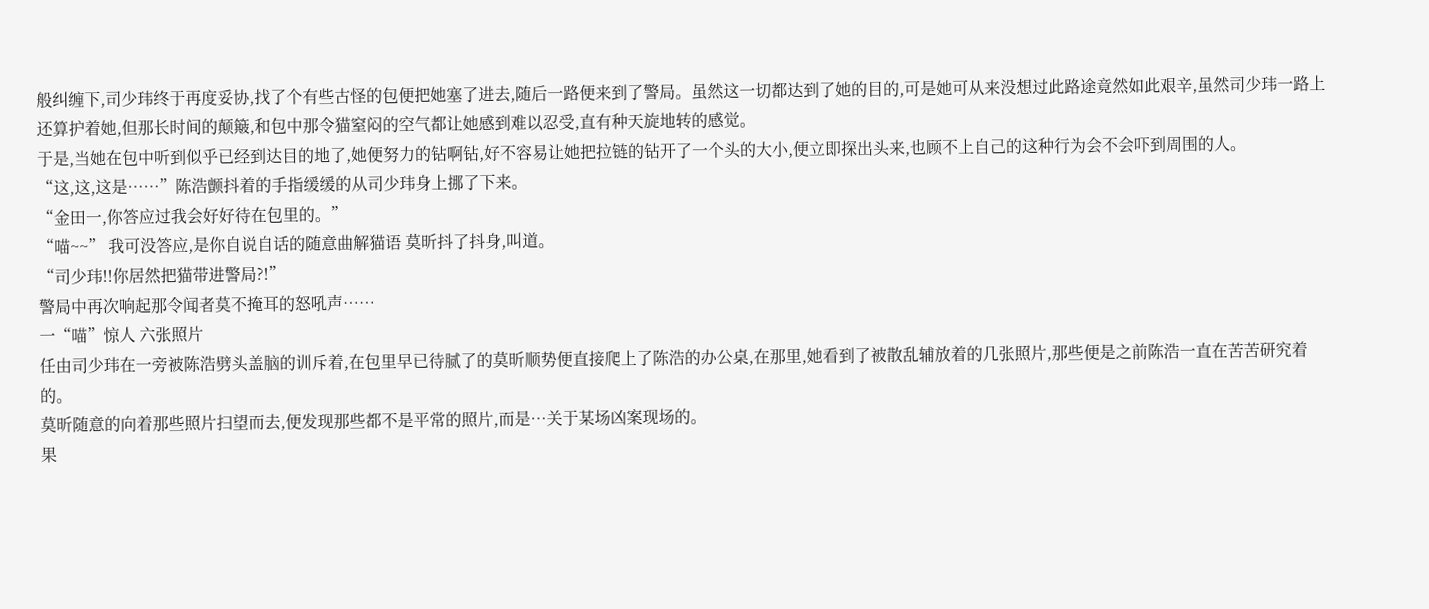般纠缠下,司少玮终于再度妥协,找了个有些古怪的包便把她塞了进去,随后一路便来到了警局。虽然这一切都达到了她的目的,可是她可从来没想过此路途竟然如此艰辛,虽然司少玮一路上还算护着她,但那长时间的颠簸,和包中那令猫窒闷的空气都让她感到难以忍受,直有种天旋地转的感觉。
于是,当她在包中听到似乎已经到达目的地了,她便努力的钻啊钻,好不容易让她把拉链的钻开了一个头的大小,便立即探出头来,也顾不上自己的这种行为会不会吓到周围的人。
“这,这,这是……”陈浩颤抖着的手指缓缓的从司少玮身上挪了下来。
“金田一,你答应过我会好好待在包里的。”
“喵~~” 我可没答应,是你自说自话的随意曲解猫语 莫昕抖了抖身,叫道。
“司少玮!!你居然把猫带进警局?!”
警局中再次响起那令闻者莫不掩耳的怒吼声……
一“喵”惊人 六张照片
任由司少玮在一旁被陈浩劈头盖脑的训斥着,在包里早已待腻了的莫昕顺势便直接爬上了陈浩的办公桌,在那里,她看到了被散乱辅放着的几张照片,那些便是之前陈浩一直在苦苦研究着的。
莫昕随意的向着那些照片扫望而去,便发现那些都不是平常的照片,而是…关于某场凶案现场的。
果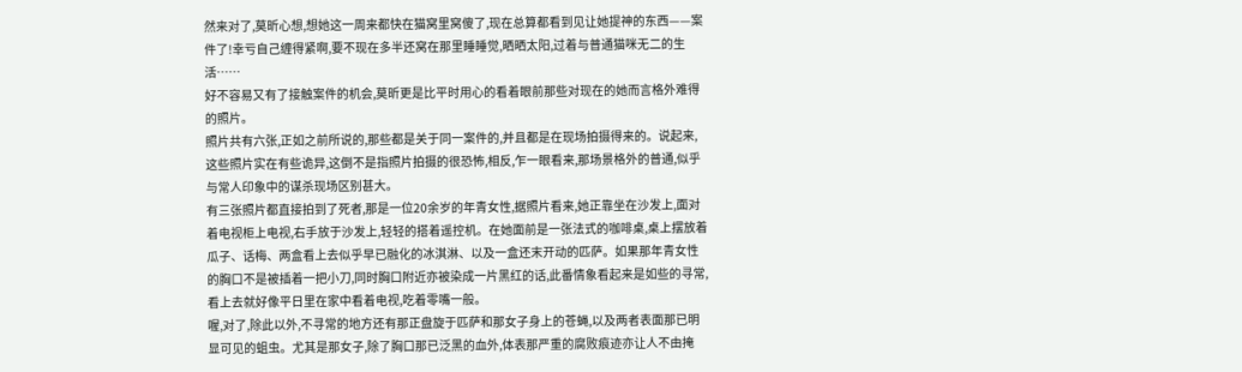然来对了,莫昕心想,想她这一周来都快在猫窝里窝傻了,现在总算都看到见让她提神的东西——案件了!幸亏自己缠得紧啊,要不现在多半还窝在那里睡睡觉,晒晒太阳,过着与普通猫咪无二的生活……
好不容易又有了接触案件的机会,莫昕更是比平时用心的看着眼前那些对现在的她而言格外难得的照片。
照片共有六张,正如之前所说的,那些都是关于同一案件的,并且都是在现场拍摄得来的。说起来,这些照片实在有些诡异,这倒不是指照片拍摄的很恐怖,相反,乍一眼看来,那场景格外的普通,似乎与常人印象中的谋杀现场区别甚大。
有三张照片都直接拍到了死者,那是一位20余岁的年青女性,据照片看来,她正靠坐在沙发上,面对着电视柜上电视,右手放于沙发上,轻轻的搭着遥控机。在她面前是一张法式的咖啡桌,桌上摆放着瓜子、话梅、两盒看上去似乎早已融化的冰淇淋、以及一盒还末开动的匹萨。如果那年青女性的胸口不是被插着一把小刀,同时胸口附近亦被染成一片黑红的话,此番情象看起来是如些的寻常,看上去就好像平日里在家中看着电视,吃着零嘴一般。
喔,对了,除此以外,不寻常的地方还有那正盘旋于匹萨和那女子身上的苍蝇,以及两者表面那已明显可见的蛆虫。尤其是那女子,除了胸口那已泛黑的血外,体表那严重的腐败痕迹亦让人不由掩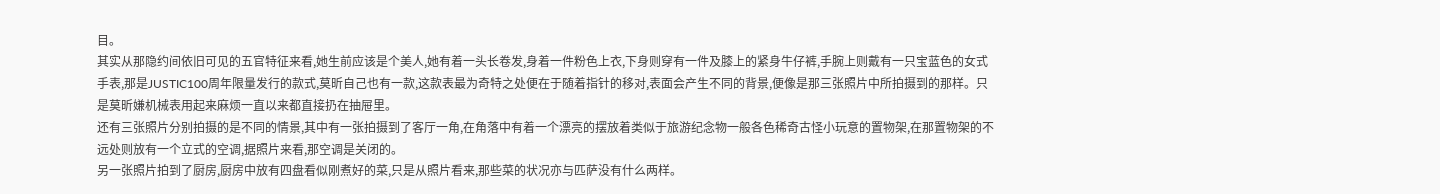目。
其实从那隐约间依旧可见的五官特征来看,她生前应该是个美人,她有着一头长卷发,身着一件粉色上衣,下身则穿有一件及膝上的紧身牛仔裤,手腕上则戴有一只宝蓝色的女式手表,那是JUSTIC100周年限量发行的款式,莫昕自己也有一款,这款表最为奇特之处便在于随着指针的移对,表面会产生不同的背景,便像是那三张照片中所拍摄到的那样。只是莫昕嫌机械表用起来麻烦一直以来都直接扔在抽屉里。
还有三张照片分别拍摄的是不同的情景,其中有一张拍摄到了客厅一角,在角落中有着一个漂亮的摆放着类似于旅游纪念物一般各色稀奇古怪小玩意的置物架,在那置物架的不远处则放有一个立式的空调,据照片来看,那空调是关闭的。
另一张照片拍到了厨房,厨房中放有四盘看似刚煮好的菜,只是从照片看来,那些菜的状况亦与匹萨没有什么两样。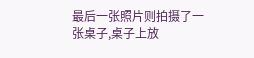最后一张照片则拍摄了一张桌子,桌子上放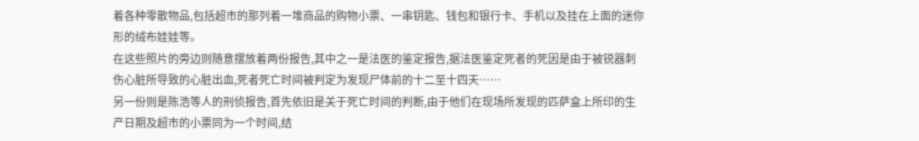着各种零散物品,包括超市的那列着一堆商品的购物小票、一串钥匙、钱包和银行卡、手机以及挂在上面的迷你形的绒布娃娃等。
在这些照片的旁边则随意摆放着两份报告,其中之一是法医的鉴定报告,据法医鉴定死者的死因是由于被锐器刺伤心脏所导致的心脏出血,死者死亡时间被判定为发现尸体前的十二至十四天……
另一份则是陈浩等人的刑侦报告,首先依旧是关于死亡时间的判断,由于他们在现场所发现的匹萨盒上所印的生产日期及超市的小票同为一个时间,结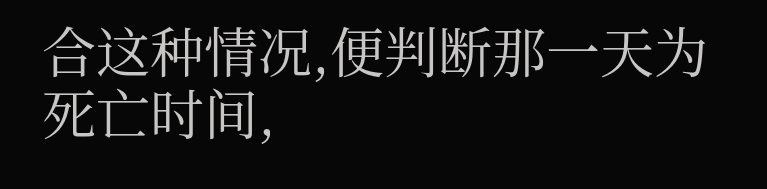合这种情况,便判断那一天为死亡时间,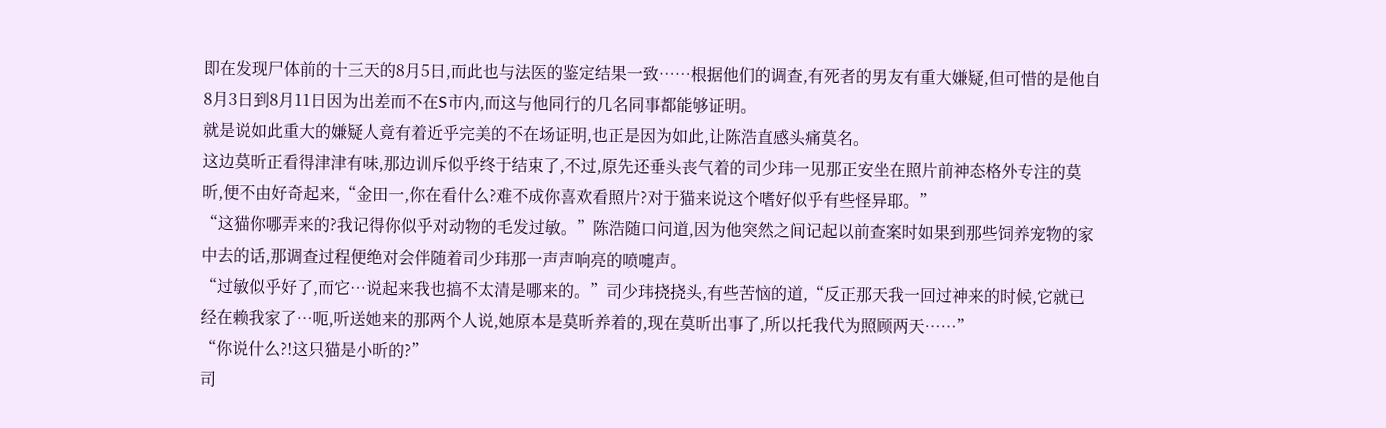即在发现尸体前的十三天的8月5日,而此也与法医的鉴定结果一致……根据他们的调查,有死者的男友有重大嫌疑,但可惜的是他自8月3日到8月11日因为出差而不在S市内,而这与他同行的几名同事都能够证明。
就是说如此重大的嫌疑人竟有着近乎完美的不在场证明,也正是因为如此,让陈浩直感头痛莫名。
这边莫昕正看得津津有味,那边训斥似乎终于结束了,不过,原先还垂头丧气着的司少玮一见那正安坐在照片前神态格外专注的莫昕,便不由好奇起来,“金田一,你在看什么?难不成你喜欢看照片?对于猫来说这个嗜好似乎有些怪异耶。”
“这猫你哪弄来的?我记得你似乎对动物的毛发过敏。”陈浩随口问道,因为他突然之间记起以前查案时如果到那些饲养宠物的家中去的话,那调查过程便绝对会伴随着司少玮那一声声响亮的喷嚏声。
“过敏似乎好了,而它…说起来我也搞不太清是哪来的。”司少玮挠挠头,有些苦恼的道,“反正那天我一回过神来的时候,它就已经在赖我家了…呃,听送她来的那两个人说,她原本是莫昕养着的,现在莫昕出事了,所以托我代为照顾两天……”
“你说什么?!这只猫是小昕的?”
司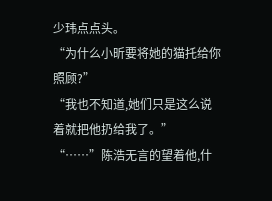少玮点点头。
“为什么小昕要将她的猫托给你照顾?”
“我也不知道,她们只是这么说着就把他扔给我了。”
“……”陈浩无言的望着他,什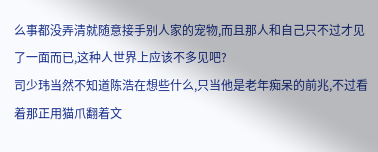么事都没弄清就随意接手别人家的宠物,而且那人和自己只不过才见了一面而已,这种人世界上应该不多见吧?
司少玮当然不知道陈浩在想些什么,只当他是老年痴呆的前兆,不过看着那正用猫爪翻着文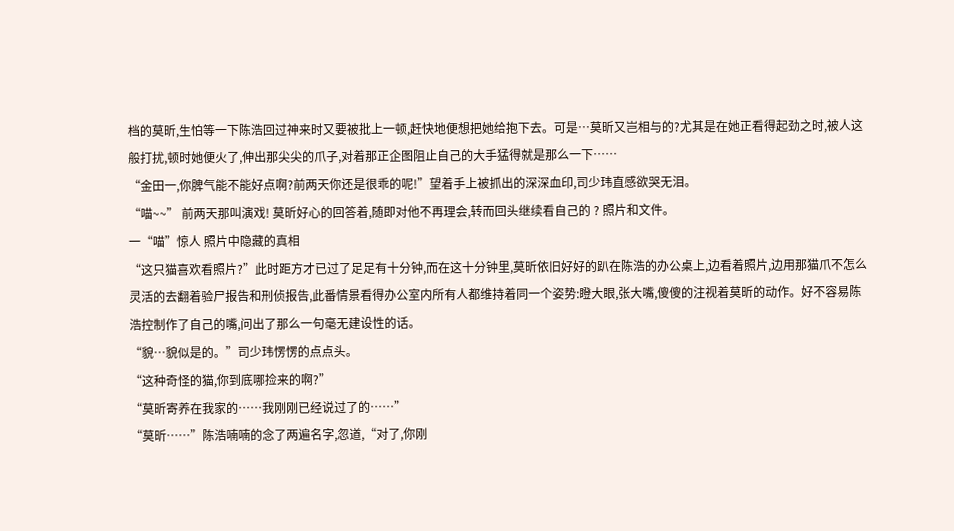档的莫昕,生怕等一下陈浩回过神来时又要被批上一顿,赶快地便想把她给抱下去。可是…莫昕又岂相与的?尤其是在她正看得起劲之时,被人这般打扰,顿时她便火了,伸出那尖尖的爪子,对着那正企图阻止自己的大手猛得就是那么一下……
“金田一,你脾气能不能好点啊?前两天你还是很乖的呢!”望着手上被抓出的深深血印,司少玮直感欲哭无泪。
“喵~~” 前两天那叫演戏! 莫昕好心的回答着,随即对他不再理会,转而回头继续看自己的 ? 照片和文件。
一“喵”惊人 照片中隐藏的真相
“这只猫喜欢看照片?”此时距方才已过了足足有十分钟,而在这十分钟里,莫昕依旧好好的趴在陈浩的办公桌上,边看着照片,边用那猫爪不怎么灵活的去翻着验尸报告和刑侦报告,此番情景看得办公室内所有人都维持着同一个姿势:瞪大眼,张大嘴,傻傻的注视着莫昕的动作。好不容易陈浩控制作了自己的嘴,问出了那么一句毫无建设性的话。
“貌…貌似是的。”司少玮愣愣的点点头。
“这种奇怪的猫,你到底哪捡来的啊?”
“莫昕寄养在我家的……我刚刚已经说过了的……”
“莫昕……”陈浩喃喃的念了两遍名字,忽道,“对了,你刚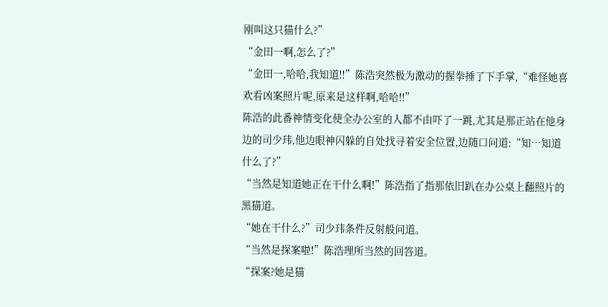刚叫这只猫什么?”
“金田一啊,怎么了?”
“金田一,哈哈,我知道!!”陈浩突然极为激动的握拳捶了下手掌,“难怪她喜欢看凶案照片呢,原来是这样啊,哈哈!!”
陈浩的此番神情变化使全办公室的人都不由吓了一跳,尤其是那正站在他身边的司少玮,他边眼神闪躲的自处找寻着安全位置,边随口问道:“知…知道什么了?”
“当然是知道她正在干什么啊!”陈浩指了指那依旧趴在办公桌上翻照片的黑猫道。
“她在干什么?”司少玮条件反射般问道。
“当然是探案啦!”陈浩理所当然的回答道。
“探案?她是猫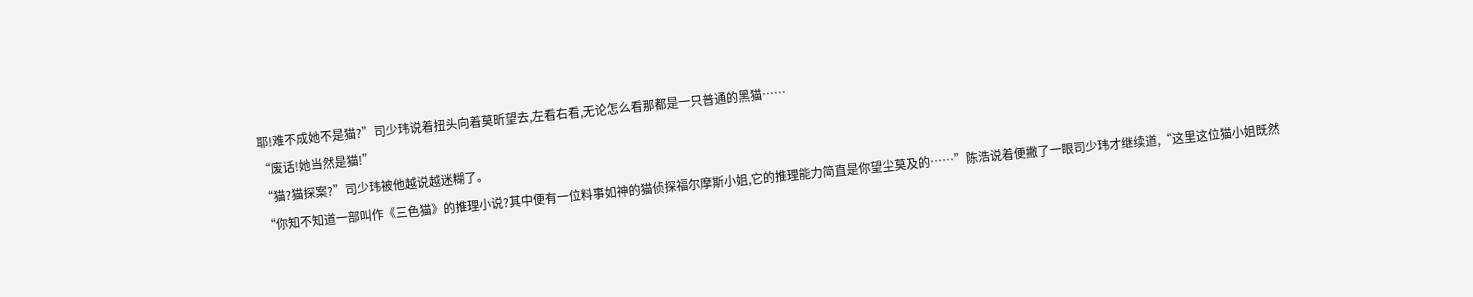耶!难不成她不是猫?”司少玮说着扭头向着莫昕望去,左看右看,无论怎么看那都是一只普通的黑猫……
“废话!她当然是猫!”
“猫?猫探案?”司少玮被他越说越迷糊了。
“你知不知道一部叫作《三色猫》的推理小说?其中便有一位料事如神的猫侦探福尔摩斯小姐,它的推理能力简直是你望尘莫及的……”陈浩说着便撇了一眼司少玮才继续道,“这里这位猫小姐既然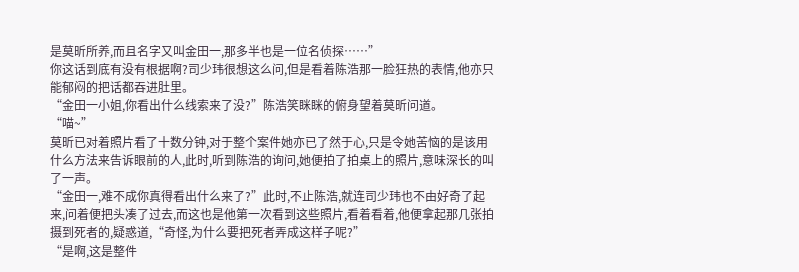是莫昕所养,而且名字又叫金田一,那多半也是一位名侦探……”
你这话到底有没有根据啊?司少玮很想这么问,但是看着陈浩那一脸狂热的表情,他亦只能郁闷的把话都吞进肚里。
“金田一小姐,你看出什么线索来了没?”陈浩笑眯眯的俯身望着莫昕问道。
“喵~”
莫昕已对着照片看了十数分钟,对于整个案件她亦已了然于心,只是令她苦恼的是该用什么方法来告诉眼前的人,此时,听到陈浩的询问,她便拍了拍桌上的照片,意味深长的叫了一声。
“金田一,难不成你真得看出什么来了?”此时,不止陈浩,就连司少玮也不由好奇了起来,问着便把头凑了过去,而这也是他第一次看到这些照片,看着看着,他便拿起那几张拍摄到死者的,疑惑道,“奇怪,为什么要把死者弄成这样子呢?”
“是啊,这是整件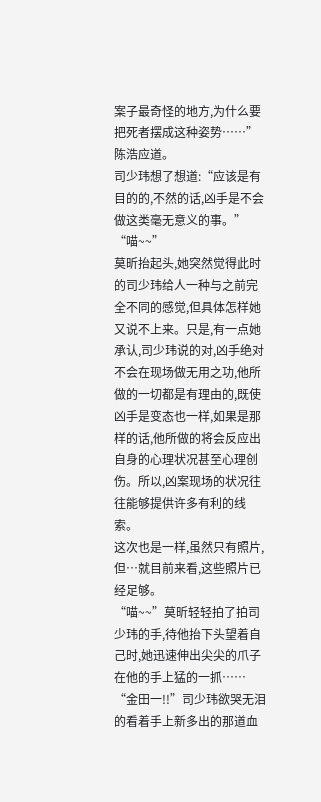案子最奇怪的地方,为什么要把死者摆成这种姿势……”陈浩应道。
司少玮想了想道:“应该是有目的的,不然的话,凶手是不会做这类毫无意义的事。”
“喵~~”
莫昕抬起头,她突然觉得此时的司少玮给人一种与之前完全不同的感觉,但具体怎样她又说不上来。只是,有一点她承认,司少玮说的对,凶手绝对不会在现场做无用之功,他所做的一切都是有理由的,既使凶手是变态也一样,如果是那样的话,他所做的将会反应出自身的心理状况甚至心理创伤。所以,凶案现场的状况往往能够提供许多有利的线索。
这次也是一样,虽然只有照片,但…就目前来看,这些照片已经足够。
“喵~~”莫昕轻轻拍了拍司少玮的手,待他抬下头望着自己时,她迅速伸出尖尖的爪子在他的手上猛的一抓……
“金田一!!”司少玮欲哭无泪的看着手上新多出的那道血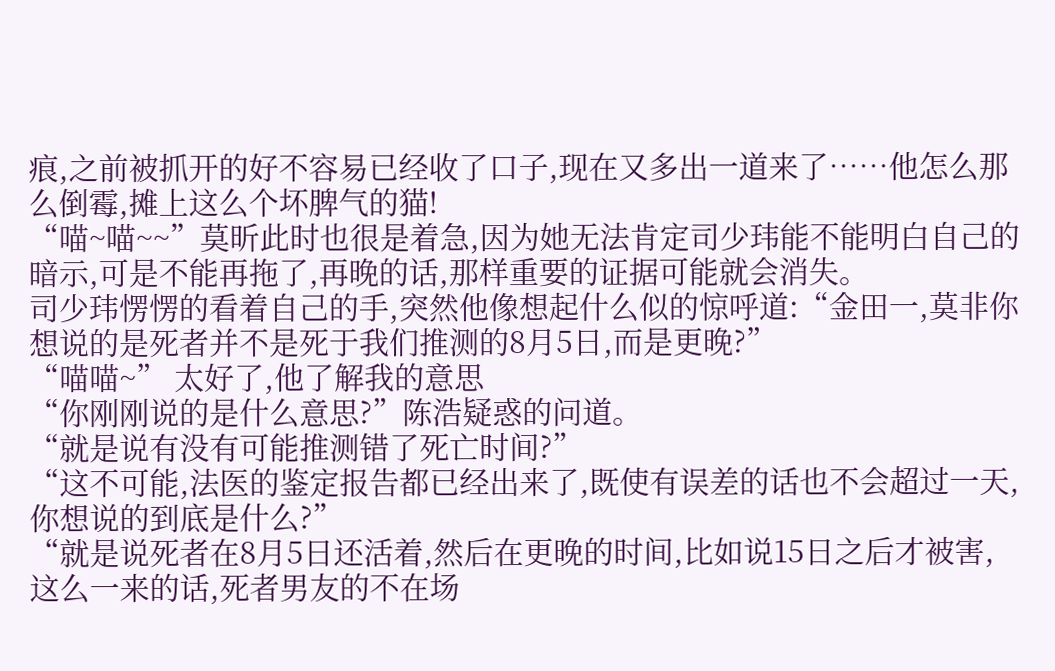痕,之前被抓开的好不容易已经收了口子,现在又多出一道来了……他怎么那么倒霉,摊上这么个坏脾气的猫!
“喵~喵~~”莫昕此时也很是着急,因为她无法肯定司少玮能不能明白自己的暗示,可是不能再拖了,再晚的话,那样重要的证据可能就会消失。
司少玮愣愣的看着自己的手,突然他像想起什么似的惊呼道:“金田一,莫非你想说的是死者并不是死于我们推测的8月5日,而是更晚?”
“喵喵~” 太好了,他了解我的意思
“你刚刚说的是什么意思?”陈浩疑惑的问道。
“就是说有没有可能推测错了死亡时间?”
“这不可能,法医的鉴定报告都已经出来了,既使有误差的话也不会超过一天,你想说的到底是什么?”
“就是说死者在8月5日还活着,然后在更晚的时间,比如说15日之后才被害,这么一来的话,死者男友的不在场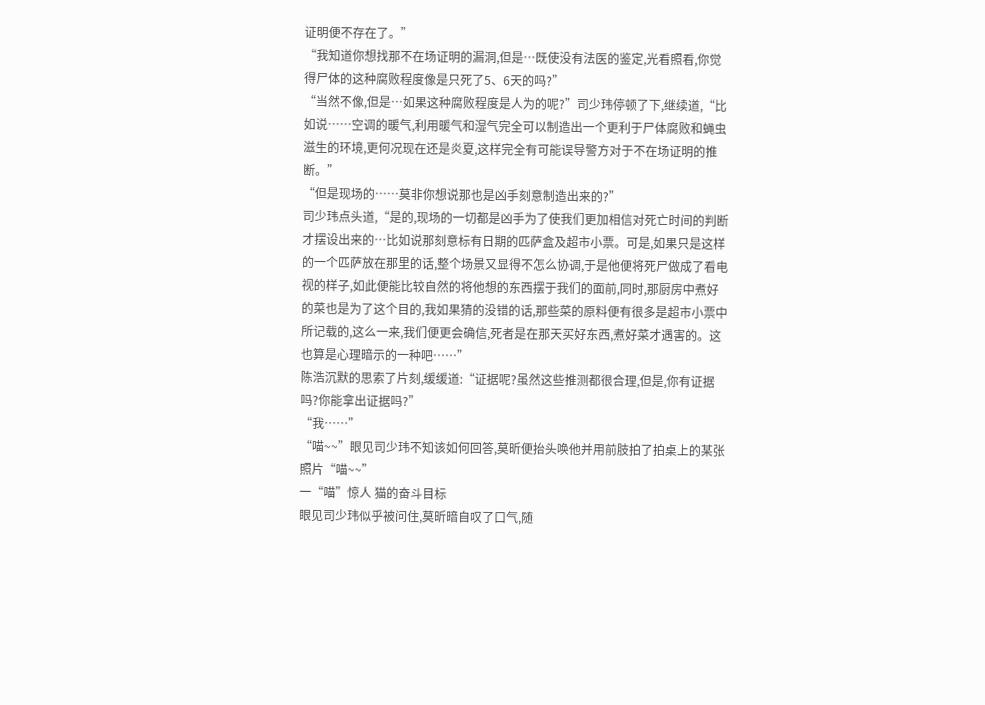证明便不存在了。”
“我知道你想找那不在场证明的漏洞,但是…既使没有法医的鉴定,光看照看,你觉得尸体的这种腐败程度像是只死了5、6天的吗?”
“当然不像,但是…如果这种腐败程度是人为的呢?”司少玮停顿了下,继续道,“比如说……空调的暖气,利用暖气和湿气完全可以制造出一个更利于尸体腐败和蝇虫滋生的环境,更何况现在还是炎夏,这样完全有可能误导警方对于不在场证明的推断。”
“但是现场的……莫非你想说那也是凶手刻意制造出来的?”
司少玮点头道,“是的,现场的一切都是凶手为了使我们更加相信对死亡时间的判断才摆设出来的…比如说那刻意标有日期的匹萨盒及超市小票。可是,如果只是这样的一个匹萨放在那里的话,整个场景又显得不怎么协调,于是他便将死尸做成了看电视的样子,如此便能比较自然的将他想的东西摆于我们的面前,同时,那厨房中煮好的菜也是为了这个目的,我如果猜的没错的话,那些菜的原料便有很多是超市小票中所记载的,这么一来,我们便更会确信,死者是在那天买好东西,煮好菜才遇害的。这也算是心理暗示的一种吧……”
陈浩沉默的思索了片刻,缓缓道:“证据呢?虽然这些推测都很合理,但是,你有证据吗?你能拿出证据吗?”
“我……”
“喵~~”眼见司少玮不知该如何回答,莫昕便抬头唤他并用前肢拍了拍桌上的某张照片“喵~~”
一“喵”惊人 猫的奋斗目标
眼见司少玮似乎被问住,莫昕暗自叹了口气,随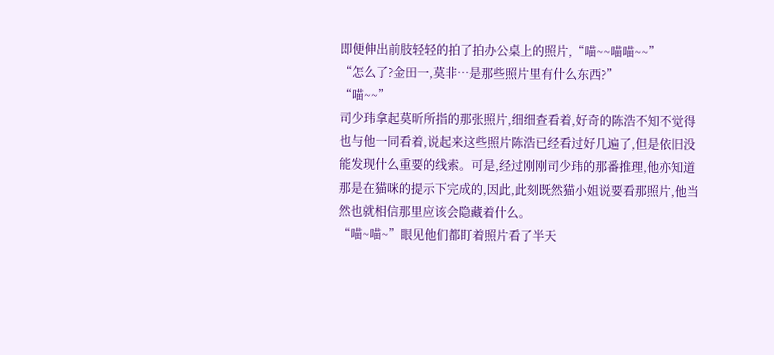即便伸出前肢轻轻的拍了拍办公桌上的照片,“喵~~喵喵~~”
“怎么了?金田一,莫非…是那些照片里有什么东西?”
“喵~~”
司少玮拿起莫昕所指的那张照片,细细查看着,好奇的陈浩不知不觉得也与他一同看着,说起来这些照片陈浩已经看过好几遍了,但是依旧没能发现什么重要的线索。可是,经过刚刚司少玮的那番推理,他亦知道那是在猫咪的提示下完成的,因此,此刻既然猫小姐说要看那照片,他当然也就相信那里应该会隐藏着什么。
“喵~喵~”眼见他们都盯着照片看了半天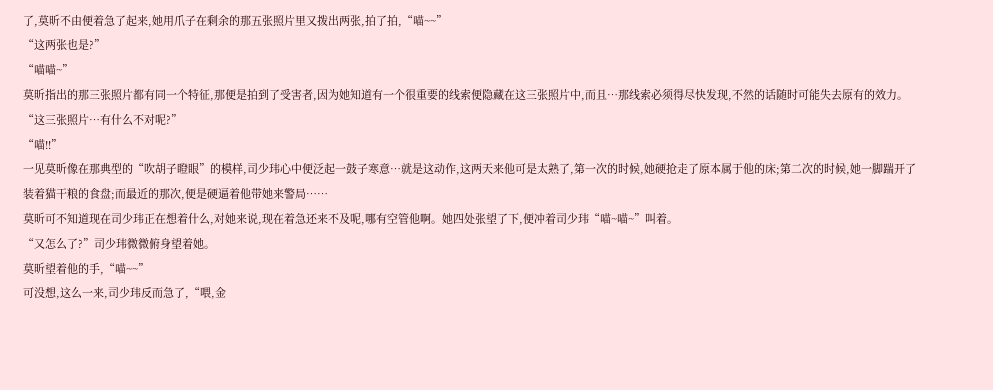了,莫昕不由便着急了起来,她用爪子在剩余的那五张照片里又拨出两张,拍了拍,“喵~~”
“这两张也是?”
“喵喵~”
莫昕指出的那三张照片都有同一个特征,那便是拍到了受害者,因为她知道有一个很重要的线索便隐藏在这三张照片中,而且…那线索必须得尽快发现,不然的话随时可能失去原有的效力。
“这三张照片…有什么不对呢?”
“喵!!”
一见莫昕像在那典型的“吹胡子瞪眼”的模样,司少玮心中便泛起一鼓子寒意…就是这动作,这两天来他可是太熟了,第一次的时候,她硬抢走了原本属于他的床;第二次的时候,她一脚踹开了装着猫干粮的食盘;而最近的那次,便是硬逼着他带她来警局……
莫昕可不知道现在司少玮正在想着什么,对她来说,现在着急还来不及呢,哪有空管他啊。她四处张望了下,便冲着司少玮“喵~喵~”叫着。
“又怎么了?”司少玮微微俯身望着她。
莫昕望着他的手,“喵~~”
可没想,这么一来,司少玮反而急了,“喂,金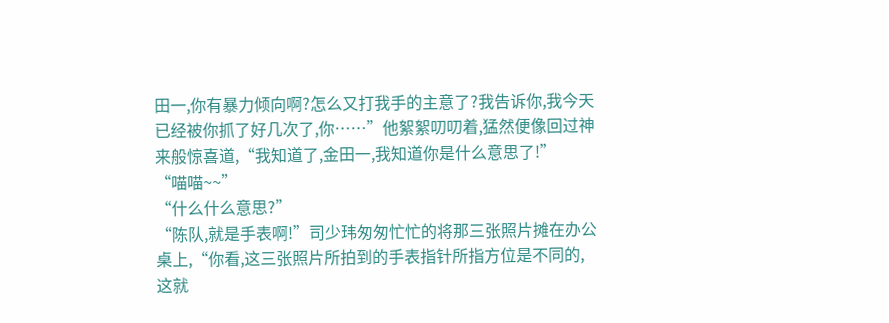田一,你有暴力倾向啊?怎么又打我手的主意了?我告诉你,我今天已经被你抓了好几次了,你……”他絮絮叨叨着,猛然便像回过神来般惊喜道,“我知道了,金田一,我知道你是什么意思了!”
“喵喵~~”
“什么什么意思?”
“陈队,就是手表啊!”司少玮匆匆忙忙的将那三张照片摊在办公桌上,“你看,这三张照片所拍到的手表指针所指方位是不同的,这就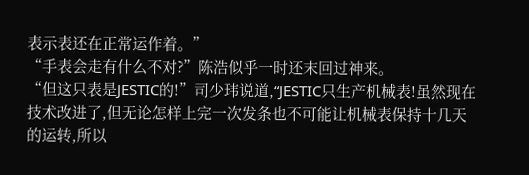表示表还在正常运作着。”
“手表会走有什么不对?”陈浩似乎一时还末回过神来。
“但这只表是JESTIC的!”司少玮说道,“JESTIC只生产机械表!虽然现在技术改进了,但无论怎样上完一次发条也不可能让机械表保持十几天的运转,所以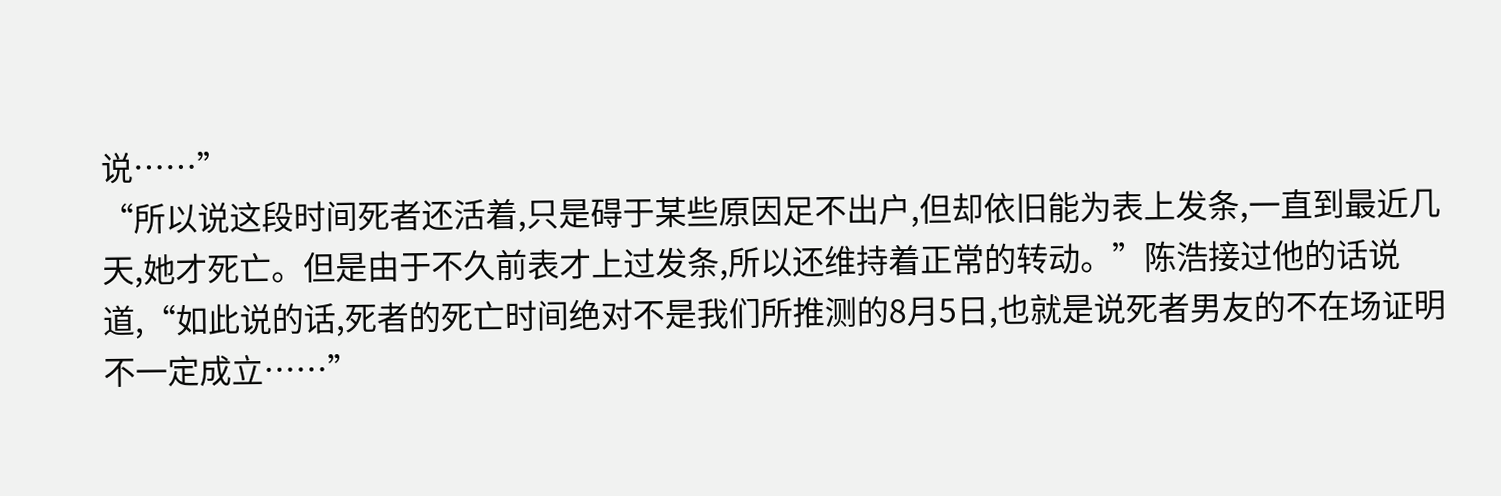说……”
“所以说这段时间死者还活着,只是碍于某些原因足不出户,但却依旧能为表上发条,一直到最近几天,她才死亡。但是由于不久前表才上过发条,所以还维持着正常的转动。”陈浩接过他的话说道,“如此说的话,死者的死亡时间绝对不是我们所推测的8月5日,也就是说死者男友的不在场证明不一定成立……”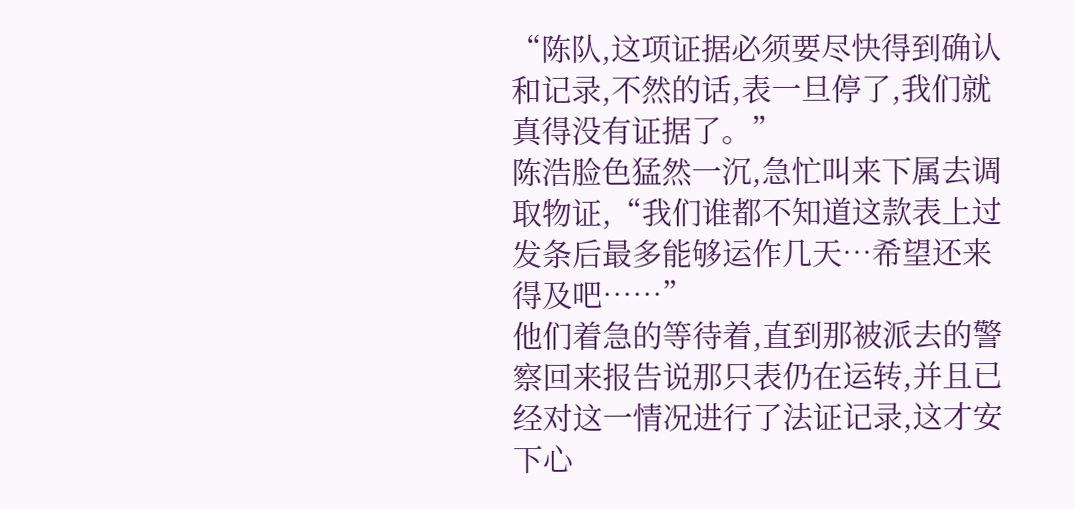“陈队,这项证据必须要尽快得到确认和记录,不然的话,表一旦停了,我们就真得没有证据了。”
陈浩脸色猛然一沉,急忙叫来下属去调取物证,“我们谁都不知道这款表上过发条后最多能够运作几天…希望还来得及吧……”
他们着急的等待着,直到那被派去的警察回来报告说那只表仍在运转,并且已经对这一情况进行了法证记录,这才安下心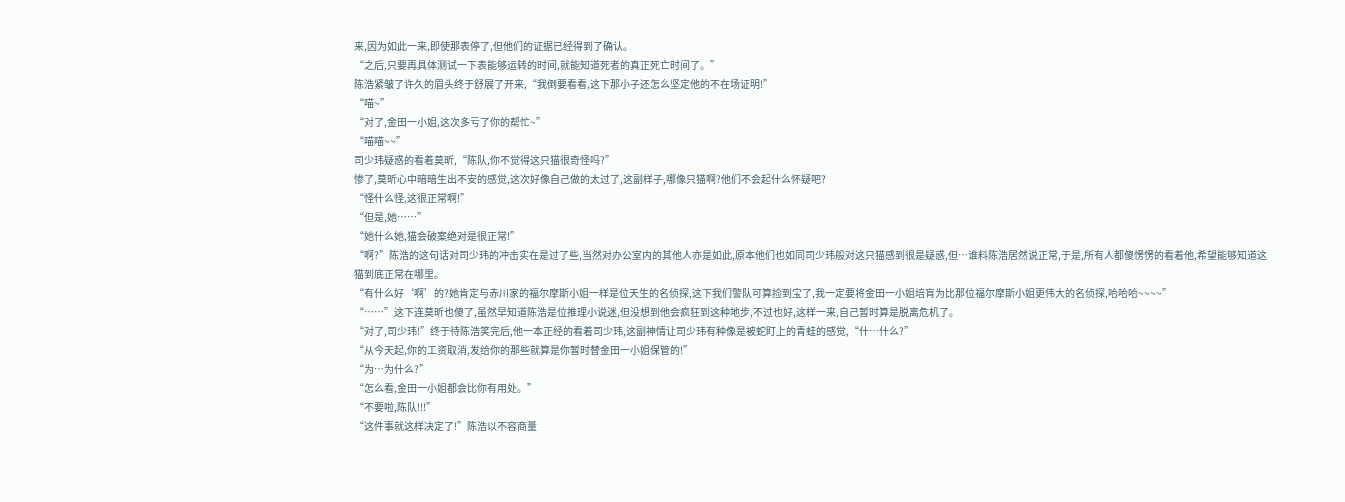来,因为如此一来,即使那表停了,但他们的证据已经得到了确认。
“之后,只要再具体测试一下表能够运转的时间,就能知道死者的真正死亡时间了。”
陈浩紧皱了许久的眉头终于舒展了开来,“我倒要看看,这下那小子还怎么坚定他的不在场证明!”
“喵~”
“对了,金田一小姐,这次多亏了你的帮忙~”
“喵喵~~”
司少玮疑惑的看着莫昕,“陈队,你不觉得这只猫很奇怪吗?”
惨了,莫昕心中暗暗生出不安的感觉,这次好像自己做的太过了,这副样子,哪像只猫啊?他们不会起什么怀疑吧?
“怪什么怪,这很正常啊!”
“但是,她……”
“她什么她,猫会破案绝对是很正常!”
“啊?”陈浩的这句话对司少玮的冲击实在是过了些,当然对办公室内的其他人亦是如此,原本他们也如同司少玮般对这只猫感到很是疑惑,但…谁料陈浩居然说正常,于是,所有人都傻愣愣的看着他,希望能够知道这猫到底正常在哪里。
“有什么好‘啊’的?她肯定与赤川家的福尔摩斯小姐一样是位天生的名侦探,这下我们警队可算捡到宝了,我一定要将金田一小姐培肓为比那位福尔摩斯小姐更伟大的名侦探,哈哈哈~~~~”
“……”这下连莫昕也傻了,虽然早知道陈浩是位推理小说迷,但没想到他会疯狂到这种地步,不过也好,这样一来,自己暂时算是脱离危机了。
“对了,司少玮!”终于待陈浩笑完后,他一本正经的看着司少玮,这副神情让司少玮有种像是被蛇盯上的青蛙的感觉,“什…什么?”
“从今天起,你的工资取消,发给你的那些就算是你暂时替金田一小姐保管的!”
“为…为什么?”
“怎么看,金田一小姐都会比你有用处。”
“不要啦,陈队!!!”
“这件事就这样决定了!”陈浩以不容商量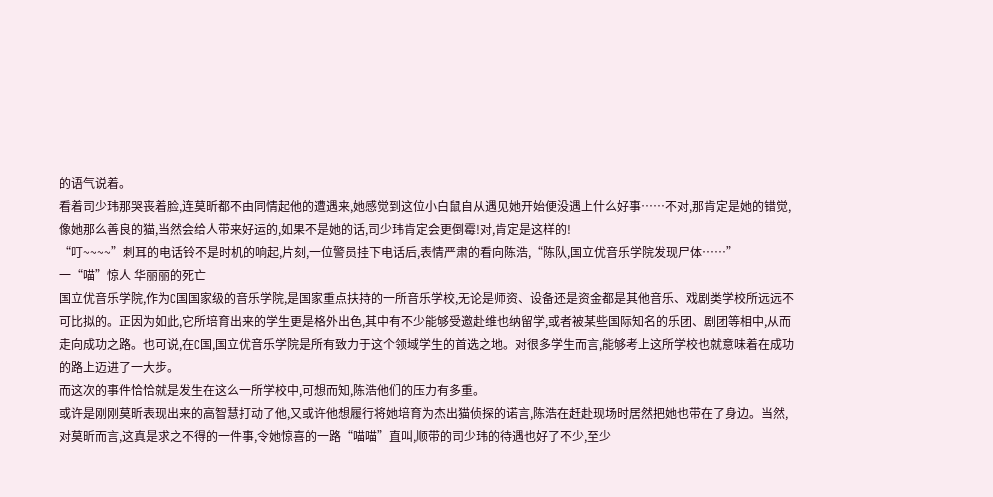的语气说着。
看着司少玮那哭丧着脸,连莫昕都不由同情起他的遭遇来,她感觉到这位小白鼠自从遇见她开始便没遇上什么好事……不对,那肯定是她的错觉,像她那么善良的猫,当然会给人带来好运的,如果不是她的话,司少玮肯定会更倒霉!对,肯定是这样的!
“叮~~~~”刺耳的电话铃不是时机的响起,片刻,一位警员挂下电话后,表情严肃的看向陈浩,“陈队,国立优音乐学院发现尸体……”
一“喵”惊人 华丽丽的死亡
国立优音乐学院,作为C国国家级的音乐学院,是国家重点扶持的一所音乐学校,无论是师资、设备还是资金都是其他音乐、戏剧类学校所远远不可比拟的。正因为如此,它所培育出来的学生更是格外出色,其中有不少能够受邀赴维也纳留学,或者被某些国际知名的乐团、剧团等相中,从而走向成功之路。也可说,在C国,国立优音乐学院是所有致力于这个领域学生的首选之地。对很多学生而言,能够考上这所学校也就意味着在成功的路上迈进了一大步。
而这次的事件恰恰就是发生在这么一所学校中,可想而知,陈浩他们的压力有多重。
或许是刚刚莫昕表现出来的高智慧打动了他,又或许他想履行将她培育为杰出猫侦探的诺言,陈浩在赶赴现场时居然把她也带在了身边。当然,对莫昕而言,这真是求之不得的一件事,令她惊喜的一路“喵喵”直叫,顺带的司少玮的待遇也好了不少,至少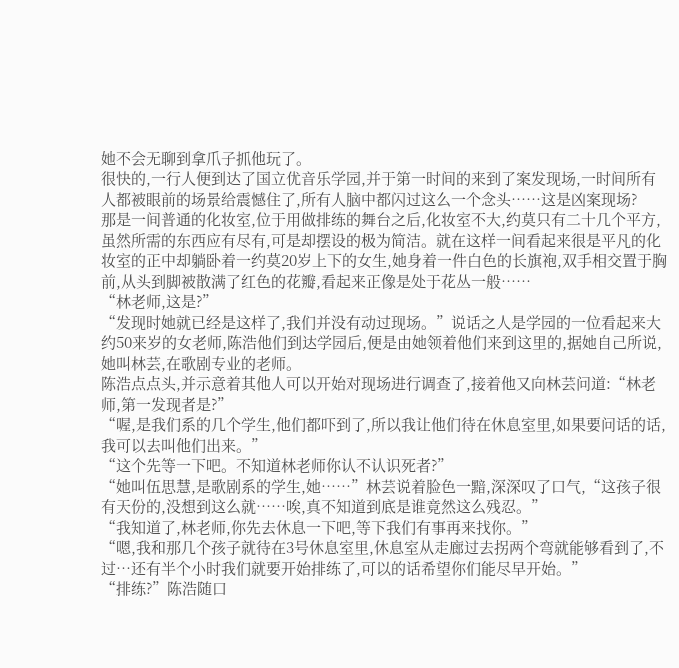她不会无聊到拿爪子抓他玩了。
很快的,一行人便到达了国立优音乐学园,并于第一时间的来到了案发现场,一时间所有人都被眼前的场景给震憾住了,所有人脑中都闪过这么一个念头……这是凶案现场?
那是一间普通的化妆室,位于用做排练的舞台之后,化妆室不大,约莫只有二十几个平方,虽然所需的东西应有尽有,可是却摆设的极为简洁。就在这样一间看起来很是平凡的化妆室的正中却躺卧着一约莫20岁上下的女生,她身着一件白色的长旗袍,双手相交置于胸前,从头到脚被散满了红色的花瓣,看起来正像是处于花丛一般……
“林老师,这是?”
“发现时她就已经是这样了,我们并没有动过现场。”说话之人是学园的一位看起来大约50来岁的女老师,陈浩他们到达学园后,便是由她领着他们来到这里的,据她自己所说,她叫林芸,在歌剧专业的老师。
陈浩点点头,并示意着其他人可以开始对现场进行调查了,接着他又向林芸问道:“林老师,第一发现者是?”
“喔,是我们系的几个学生,他们都吓到了,所以我让他们待在休息室里,如果要问话的话,我可以去叫他们出来。”
“这个先等一下吧。不知道林老师你认不认识死者?”
“她叫伍思慧,是歌剧系的学生,她……”林芸说着脸色一黯,深深叹了口气,“这孩子很有天份的,没想到这么就……唉,真不知道到底是谁竟然这么残忍。”
“我知道了,林老师,你先去休息一下吧,等下我们有事再来找你。”
“嗯,我和那几个孩子就待在3号休息室里,休息室从走廊过去拐两个弯就能够看到了,不过…还有半个小时我们就要开始排练了,可以的话希望你们能尽早开始。”
“排练?”陈浩随口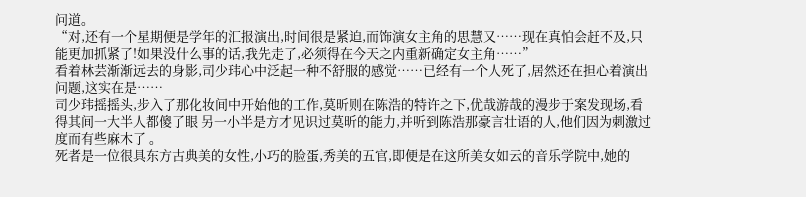问道。
“对,还有一个星期便是学年的汇报演出,时间很是紧迫,而饰演女主角的思慧又……现在真怕会赶不及,只能更加抓紧了!如果没什么事的话,我先走了,必须得在今天之内重新确定女主角……”
看着林芸渐渐远去的身影,司少玮心中泛起一种不舒服的感觉……已经有一个人死了,居然还在担心着演出问题,这实在是……
司少玮摇摇头,步入了那化妆间中开始他的工作,莫昕则在陈浩的特许之下,优哉游哉的漫步于案发现场,看得其间一大半人都傻了眼 另一小半是方才见识过莫昕的能力,并听到陈浩那豪言壮语的人,他们因为刺激过度而有些麻木了 。
死者是一位很具东方古典美的女性,小巧的脸蛋,秀美的五官,即便是在这所美女如云的音乐学院中,她的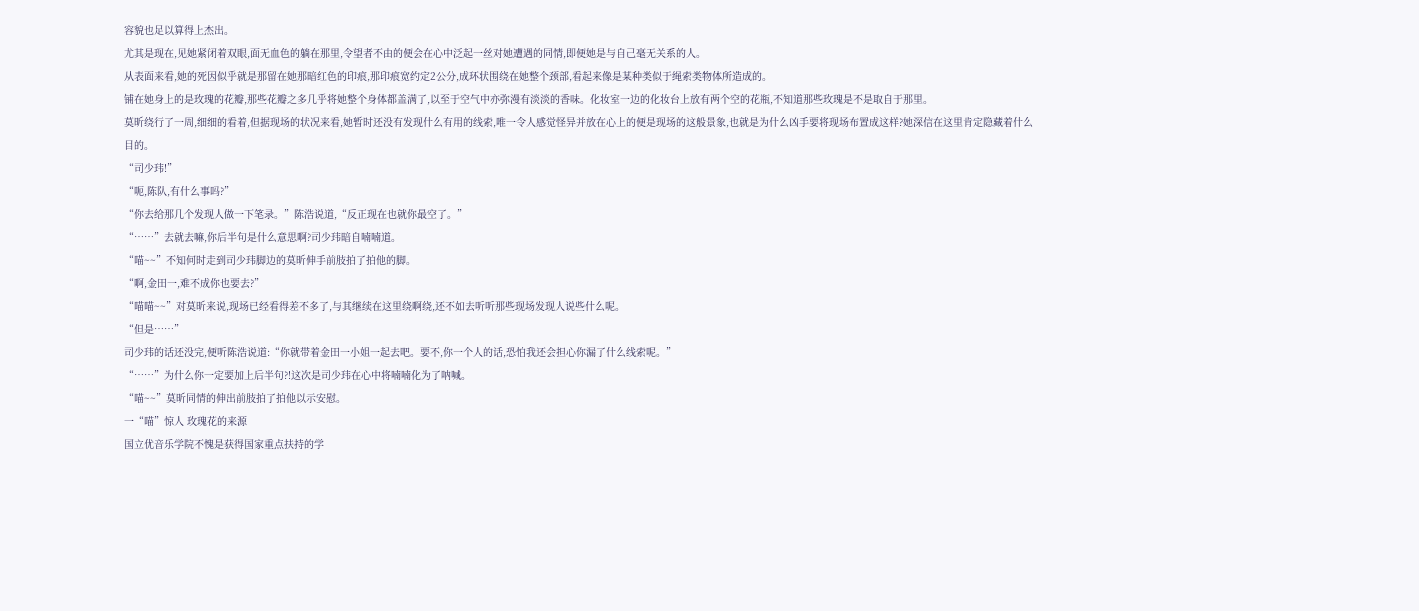容貌也足以算得上杰出。
尤其是现在,见她紧闭着双眼,面无血色的躺在那里,令望者不由的便会在心中泛起一丝对她遭遇的同情,即便她是与自己毫无关系的人。
从表面来看,她的死因似乎就是那留在她那暗红色的印痕,那印痕宽约定2公分,成环状围绕在她整个颈部,看起来像是某种类似于绳索类物体所造成的。
铺在她身上的是玫瑰的花瓣,那些花瓣之多几乎将她整个身体都盖满了,以至于空气中亦弥漫有淡淡的香味。化妆室一边的化妆台上放有两个空的花瓶,不知道那些玫瑰是不是取自于那里。
莫昕绕行了一周,细细的看着,但据现场的状况来看,她暂时还没有发现什么有用的线索,唯一令人感觉怪异并放在心上的便是现场的这般景象,也就是为什么凶手要将现场布置成这样?她深信在这里肯定隐藏着什么目的。
“司少玮!”
“呃,陈队,有什么事吗?”
“你去给那几个发现人做一下笔录。”陈浩说道,“反正现在也就你最空了。”
“……”去就去嘛,你后半句是什么意思啊?司少玮暗自喃喃道。
“喵~~”不知何时走到司少玮脚边的莫昕伸手前肢拍了拍他的脚。
“啊,金田一,难不成你也要去?”
“喵喵~~”对莫昕来说,现场已经看得差不多了,与其继续在这里绕啊绕,还不如去听听那些现场发现人说些什么呢。
“但是……”
司少玮的话还没完,便听陈浩说道:“你就带着金田一小姐一起去吧。要不,你一个人的话,恐怕我还会担心你漏了什么线索呢。”
“……”为什么你一定要加上后半句?!这次是司少玮在心中将喃喃化为了呐喊。
“喵~~”莫昕同情的伸出前肢拍了拍他以示安慰。
一“喵”惊人 玫瑰花的来源
国立优音乐学院不愧是获得国家重点扶持的学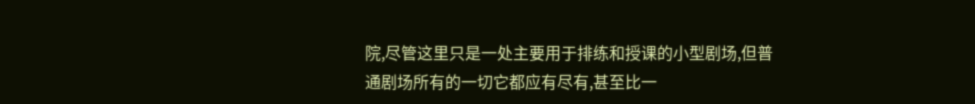院,尽管这里只是一处主要用于排练和授课的小型剧场,但普通剧场所有的一切它都应有尽有,甚至比一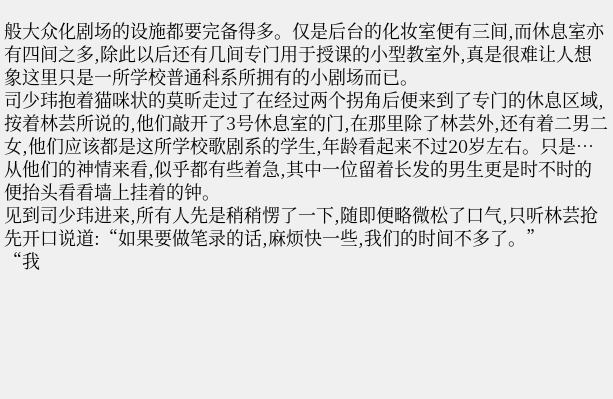般大众化剧场的设施都要完备得多。仅是后台的化妆室便有三间,而休息室亦有四间之多,除此以后还有几间专门用于授课的小型教室外,真是很难让人想象这里只是一所学校普通科系所拥有的小剧场而已。
司少玮抱着猫咪状的莫昕走过了在经过两个拐角后便来到了专门的休息区域,按着林芸所说的,他们敲开了3号休息室的门,在那里除了林芸外,还有着二男二女,他们应该都是这所学校歌剧系的学生,年龄看起来不过20岁左右。只是…从他们的神情来看,似乎都有些着急,其中一位留着长发的男生更是时不时的便抬头看看墙上挂着的钟。
见到司少玮进来,所有人先是稍稍愣了一下,随即便略微松了口气,只听林芸抢先开口说道:“如果要做笔录的话,麻烦快一些,我们的时间不多了。”
“我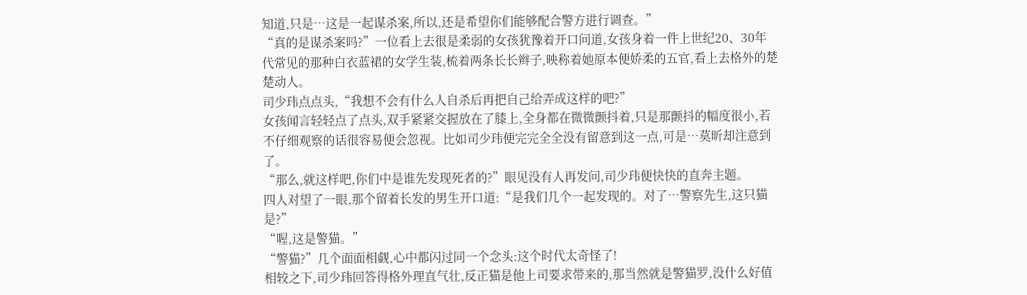知道,只是…这是一起谋杀案,所以,还是希望你们能够配合警方进行调查。”
“真的是谋杀案吗?”一位看上去很是柔弱的女孩犹豫着开口问道,女孩身着一件上世纪20、30年代常见的那种白衣蓝裙的女学生装,梳着两条长长辫子,映称着她原本便娇柔的五官,看上去格外的楚楚动人。
司少玮点点头,“我想不会有什么人自杀后再把自己给弄成这样的吧?”
女孩闻言轻轻点了点头,双手紧紧交握放在了膝上,全身都在微微颤抖着,只是那颤抖的幅度很小,若不仔细观察的话很容易便会忽视。比如司少玮便完完全全没有留意到这一点,可是…莫昕却注意到了。
“那么,就这样吧,你们中是谁先发现死者的?”眼见没有人再发问,司少玮便快快的直奔主题。
四人对望了一眼,那个留着长发的男生开口道:“是我们几个一起发现的。对了…警察先生,这只猫是?”
“喔,这是警猫。”
“警猫?”几个面面相觑,心中都闪过同一个念头:这个时代太奇怪了!
相较之下,司少玮回答得格外理直气壮,反正猫是他上司要求带来的,那当然就是警猫罗,没什么好值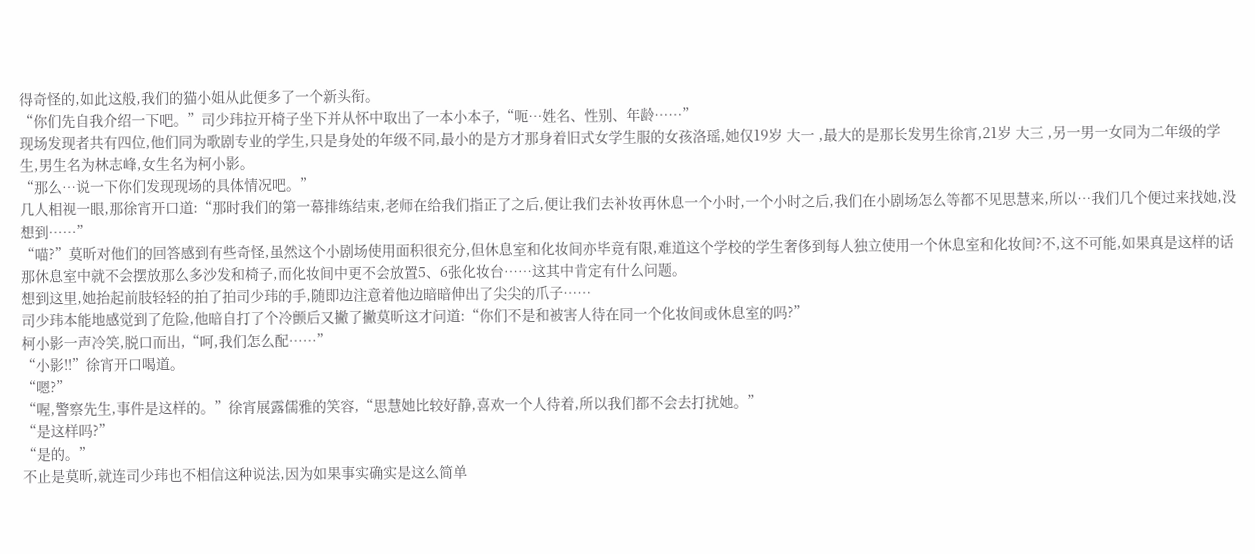得奇怪的,如此这般,我们的猫小姐从此便多了一个新头衔。
“你们先自我介绍一下吧。”司少玮拉开椅子坐下并从怀中取出了一本小本子,“呃…姓名、性别、年龄……”
现场发现者共有四位,他们同为歌剧专业的学生,只是身处的年级不同,最小的是方才那身着旧式女学生服的女孩洛瑶,她仅19岁 大一 ,最大的是那长发男生徐宵,21岁 大三 ,另一男一女同为二年级的学生,男生名为林志峰,女生名为柯小影。
“那么…说一下你们发现现场的具体情况吧。”
几人相视一眼,那徐宵开口道:“那时我们的第一幕排练结束,老师在给我们指正了之后,便让我们去补妆再休息一个小时,一个小时之后,我们在小剧场怎么等都不见思慧来,所以…我们几个便过来找她,没想到……”
“喵?”莫昕对他们的回答感到有些奇怪,虽然这个小剧场使用面积很充分,但休息室和化妆间亦毕竟有限,难道这个学校的学生奢侈到每人独立使用一个休息室和化妆间?不,这不可能,如果真是这样的话那休息室中就不会摆放那么多沙发和椅子,而化妆间中更不会放置5、6张化妆台……这其中肯定有什么问题。
想到这里,她抬起前肢轻轻的拍了拍司少玮的手,随即边注意着他边暗暗伸出了尖尖的爪子……
司少玮本能地感觉到了危险,他暗自打了个冷颤后又撇了撇莫昕这才问道:“你们不是和被害人待在同一个化妆间或休息室的吗?”
柯小影一声冷笑,脱口而出,“呵,我们怎么配……”
“小影!!”徐宵开口喝道。
“嗯?”
“喔,警察先生,事件是这样的。”徐宵展露儒雅的笑容,“思慧她比较好静,喜欢一个人待着,所以我们都不会去打扰她。”
“是这样吗?”
“是的。”
不止是莫昕,就连司少玮也不相信这种说法,因为如果事实确实是这么简单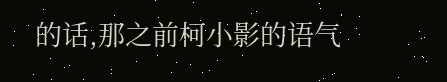的话,那之前柯小影的语气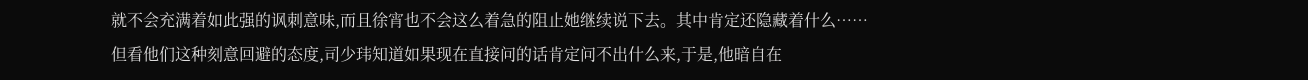就不会充满着如此强的讽刺意味,而且徐宵也不会这么着急的阻止她继续说下去。其中肯定还隐藏着什么……
但看他们这种刻意回避的态度,司少玮知道如果现在直接问的话肯定问不出什么来,于是,他暗自在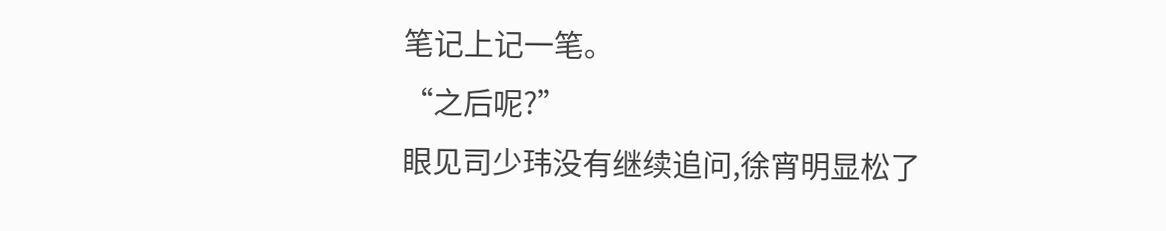笔记上记一笔。
“之后呢?”
眼见司少玮没有继续追问,徐宵明显松了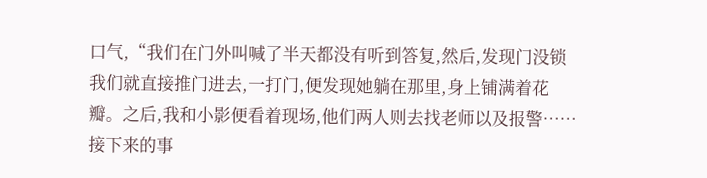口气,“我们在门外叫喊了半天都没有听到答复,然后,发现门没锁我们就直接推门进去,一打门,便发现她躺在那里,身上铺满着花瓣。之后,我和小影便看着现场,他们两人则去找老师以及报警……接下来的事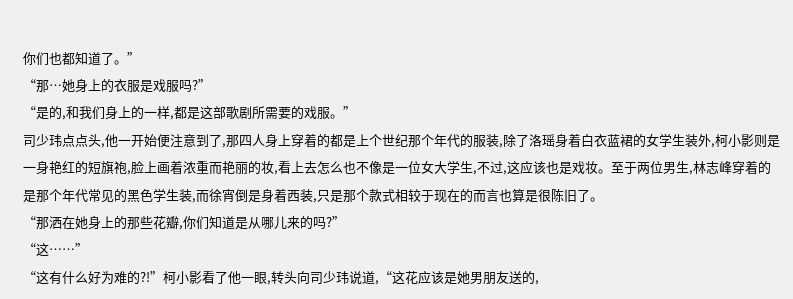你们也都知道了。”
“那…她身上的衣服是戏服吗?”
“是的,和我们身上的一样,都是这部歌剧所需要的戏服。”
司少玮点点头,他一开始便注意到了,那四人身上穿着的都是上个世纪那个年代的服装,除了洛瑶身着白衣蓝裙的女学生装外,柯小影则是一身艳红的短旗袍,脸上画着浓重而艳丽的妆,看上去怎么也不像是一位女大学生,不过,这应该也是戏妆。至于两位男生,林志峰穿着的是那个年代常见的黑色学生装,而徐宵倒是身着西装,只是那个款式相较于现在的而言也算是很陈旧了。
“那洒在她身上的那些花瓣,你们知道是从哪儿来的吗?”
“这……”
“这有什么好为难的?!”柯小影看了他一眼,转头向司少玮说道,“这花应该是她男朋友送的,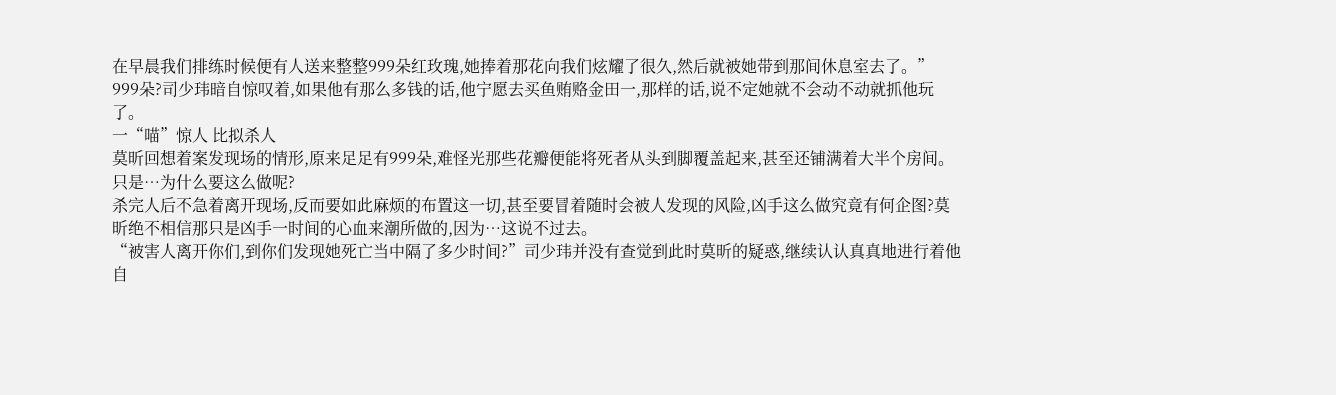在早晨我们排练时候便有人送来整整999朵红玫瑰,她捧着那花向我们炫耀了很久,然后就被她带到那间休息室去了。”
999朵?司少玮暗自惊叹着,如果他有那么多钱的话,他宁愿去买鱼贿赂金田一,那样的话,说不定她就不会动不动就抓他玩了。
一“喵”惊人 比拟杀人
莫昕回想着案发现场的情形,原来足足有999朵,难怪光那些花瓣便能将死者从头到脚覆盖起来,甚至还铺满着大半个房间。只是…为什么要这么做呢?
杀完人后不急着离开现场,反而要如此麻烦的布置这一切,甚至要冒着随时会被人发现的风险,凶手这么做究竟有何企图?莫昕绝不相信那只是凶手一时间的心血来潮所做的,因为…这说不过去。
“被害人离开你们,到你们发现她死亡当中隔了多少时间?”司少玮并没有查觉到此时莫昕的疑惑,继续认认真真地进行着他自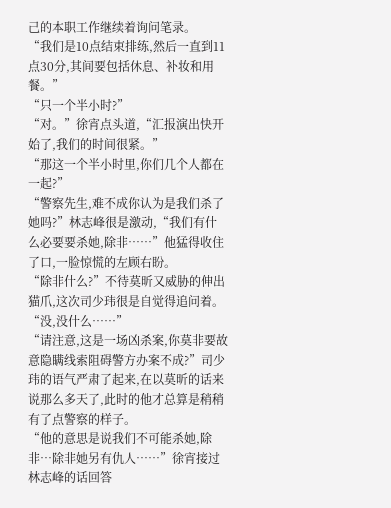己的本职工作继续着询问笔录。
“我们是10点结束排练,然后一直到11点30分,其间要包括休息、补妆和用餐。”
“只一个半小时?”
“对。”徐宵点头道,“汇报演出快开始了,我们的时间很紧。”
“那这一个半小时里,你们几个人都在一起?”
“警察先生,难不成你认为是我们杀了她吗?”林志峰很是激动,“我们有什么必要要杀她,除非……”他猛得收住了口,一脸惊慌的左顾右盼。
“除非什么?”不待莫昕又威胁的伸出猫爪,这次司少玮很是自觉得追问着。
“没,没什么……”
“请注意,这是一场凶杀案,你莫非要故意隐瞒线索阻碍警方办案不成?”司少玮的语气严肃了起来,在以莫昕的话来说那么多天了,此时的他才总算是稍稍有了点警察的样子。
“他的意思是说我们不可能杀她,除非…除非她另有仇人……”徐宵接过林志峰的话回答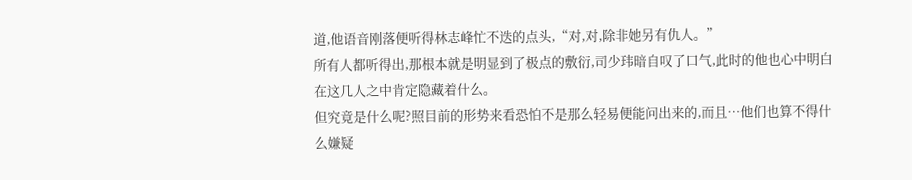道,他语音刚落便听得林志峰忙不迭的点头,“对,对,除非她另有仇人。”
所有人都听得出,那根本就是明显到了极点的敷衍,司少玮暗自叹了口气,此时的他也心中明白在这几人之中肯定隐藏着什么。
但究竟是什么呢?照目前的形势来看恐怕不是那么轻易便能问出来的,而且…他们也算不得什么嫌疑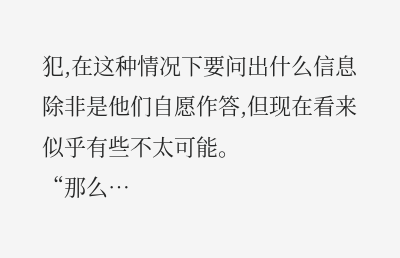犯,在这种情况下要问出什么信息除非是他们自愿作答,但现在看来似乎有些不太可能。
“那么…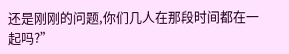还是刚刚的问题,你们几人在那段时间都在一起吗?”